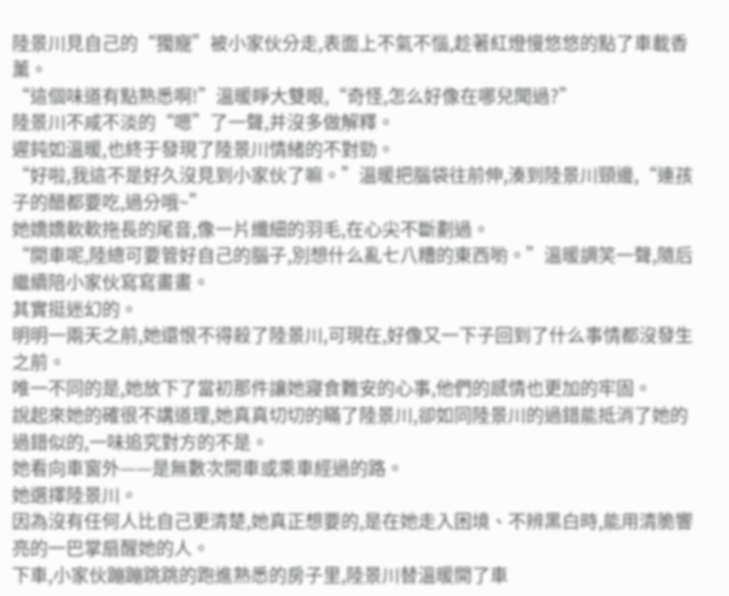陸景川見自己的“獨寵”被小家伙分走,表面上不氣不惱,趁著紅燈慢悠悠的點了車載香薰。
“這個味道有點熟悉啊!”溫暖睜大雙眼,“奇怪,怎么好像在哪兒聞過?”
陸景川不咸不淡的“嗯”了一聲,并沒多做解釋。
遲鈍如溫暖,也終于發現了陸景川情緒的不對勁。
“好啦,我這不是好久沒見到小家伙了嘛。”溫暖把腦袋往前伸,湊到陸景川頸邊,“連孩子的醋都要吃,過分哦~”
她嬌嬌軟軟拖長的尾音,像一片纖細的羽毛,在心尖不斷劃過。
“開車呢,陸總可要管好自己的腦子,別想什么亂七八糟的東西喲。”溫暖調笑一聲,隨后繼續陪小家伙寫寫畫畫。
其實挺迷幻的。
明明一兩天之前,她還恨不得殺了陸景川,可現在,好像又一下子回到了什么事情都沒發生之前。
唯一不同的是,她放下了當初那件讓她寢食難安的心事,他們的感情也更加的牢固。
說起來她的確很不講道理,她真真切切的瞞了陸景川,卻如同陸景川的過錯能抵消了她的過錯似的,一味追究對方的不是。
她看向車窗外——是無數次開車或乘車經過的路。
她選擇陸景川。
因為沒有任何人比自己更清楚,她真正想要的,是在她走入困境、不辨黑白時,能用清脆響亮的一巴掌扇醒她的人。
下車,小家伙蹦蹦跳跳的跑進熟悉的房子里,陸景川替溫暖開了車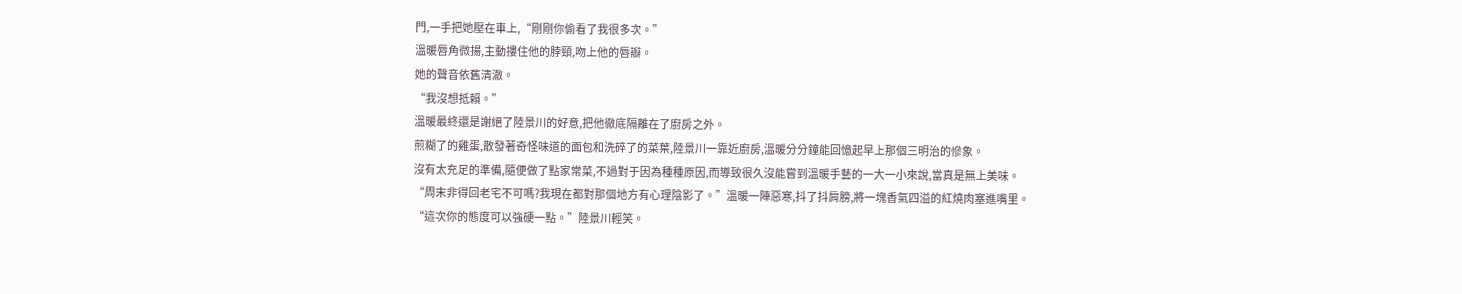門,一手把她壓在車上,“剛剛你偷看了我很多次。”
溫暖唇角微揚,主動摟住他的脖頸,吻上他的唇瓣。
她的聲音依舊清澈。
“我沒想抵賴。”
溫暖最終還是謝絕了陸景川的好意,把他徹底隔離在了廚房之外。
煎糊了的雞蛋,散發著奇怪味道的面包和洗碎了的菜葉,陸景川一靠近廚房,溫暖分分鐘能回憶起早上那個三明治的慘象。
沒有太充足的準備,隨便做了點家常菜,不過對于因為種種原因,而導致很久沒能嘗到溫暖手藝的一大一小來說,當真是無上美味。
“周末非得回老宅不可嗎?我現在都對那個地方有心理陰影了。”溫暖一陣惡寒,抖了抖肩膀,將一塊香氣四溢的紅燒肉塞進嘴里。
“這次你的態度可以強硬一點。”陸景川輕笑。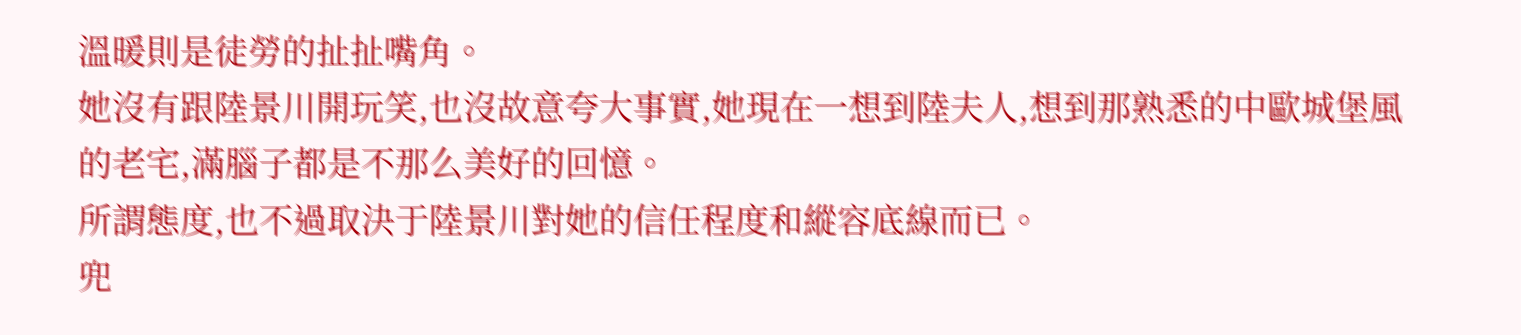溫暖則是徒勞的扯扯嘴角。
她沒有跟陸景川開玩笑,也沒故意夸大事實,她現在一想到陸夫人,想到那熟悉的中歐城堡風的老宅,滿腦子都是不那么美好的回憶。
所謂態度,也不過取決于陸景川對她的信任程度和縱容底線而已。
兜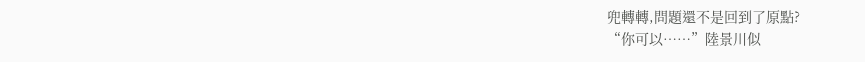兜轉轉,問題還不是回到了原點?
“你可以……”陸景川似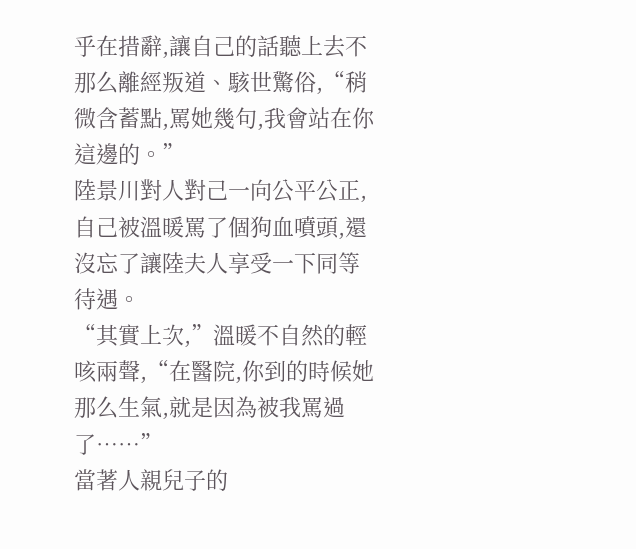乎在措辭,讓自己的話聽上去不那么離經叛道、駭世驚俗,“稍微含蓄點,罵她幾句,我會站在你這邊的。”
陸景川對人對己一向公平公正,自己被溫暖罵了個狗血噴頭,還沒忘了讓陸夫人享受一下同等待遇。
“其實上次,”溫暖不自然的輕咳兩聲,“在醫院,你到的時候她那么生氣,就是因為被我罵過了……”
當著人親兒子的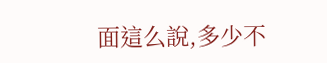面這么說,多少不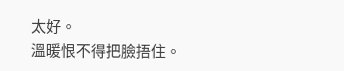太好。
溫暖恨不得把臉捂住。